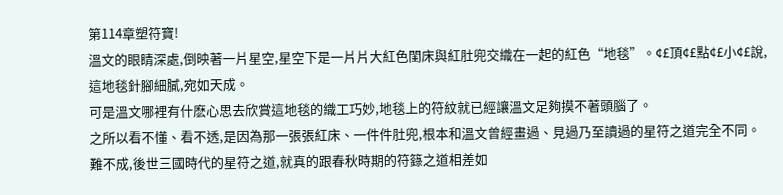第114章塑符寶!
溫文的眼睛深處,倒映著一片星空,星空下是一片片大紅色閨床與紅肚兜交織在一起的紅色“地毯”。¢£頂¢£點¢£小¢£說,
這地毯針腳細膩,宛如天成。
可是溫文哪裡有什麽心思去欣賞這地毯的織工巧妙,地毯上的符紋就已經讓溫文足夠摸不著頭腦了。
之所以看不懂、看不透,是因為那一張張紅床、一件件肚兜,根本和溫文曾經畫過、見過乃至讀過的星符之道完全不同。
難不成,後世三國時代的星符之道,就真的跟春秋時期的符籙之道相差如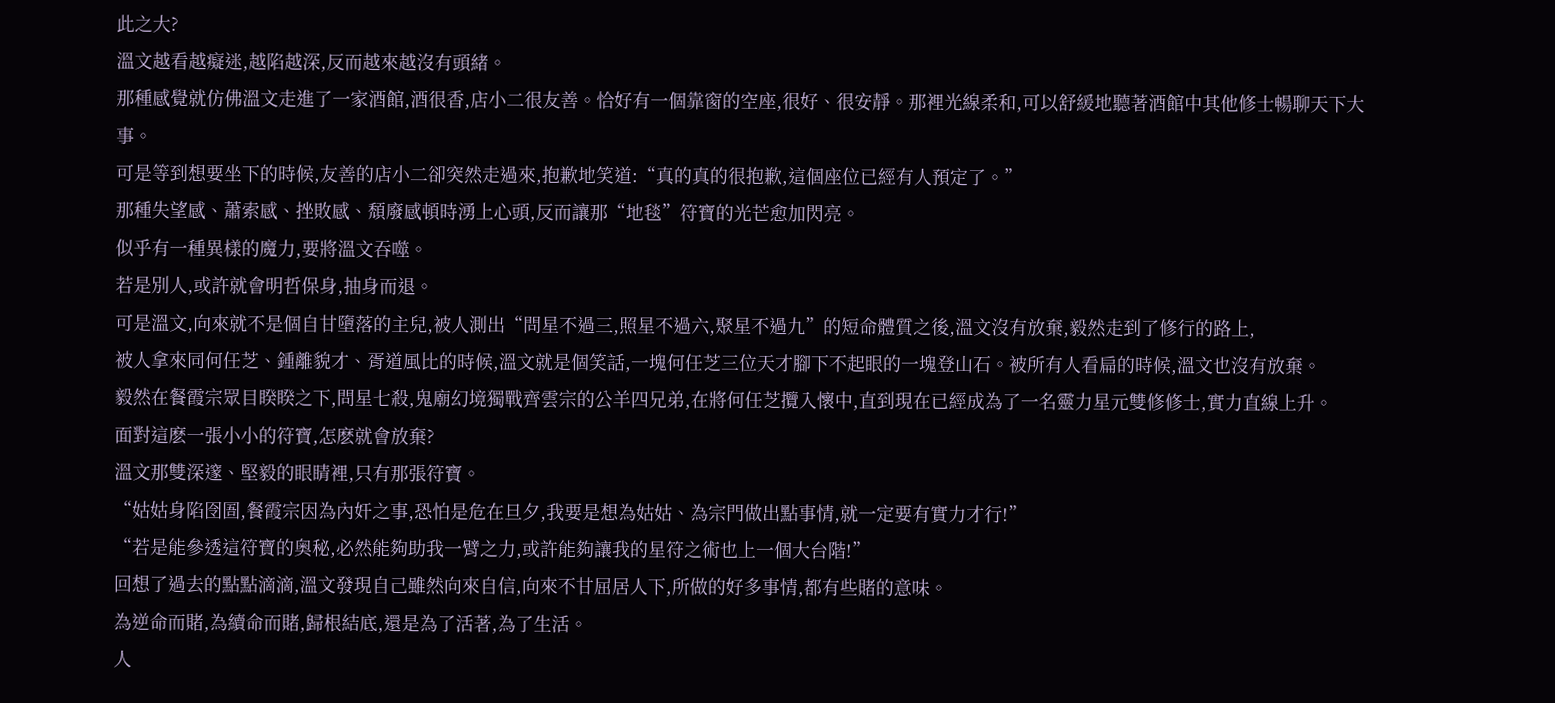此之大?
溫文越看越癡迷,越陷越深,反而越來越沒有頭緒。
那種感覺就仿佛溫文走進了一家酒館,酒很香,店小二很友善。恰好有一個靠窗的空座,很好、很安靜。那裡光線柔和,可以舒緩地聽著酒館中其他修士暢聊天下大事。
可是等到想要坐下的時候,友善的店小二卻突然走過來,抱歉地笑道:“真的真的很抱歉,這個座位已經有人預定了。”
那種失望感、蕭索感、挫敗感、頹廢感頓時湧上心頭,反而讓那“地毯”符寶的光芒愈加閃亮。
似乎有一種異樣的魔力,要將溫文吞噬。
若是別人,或許就會明哲保身,抽身而退。
可是溫文,向來就不是個自甘墮落的主兒,被人測出“問星不過三,照星不過六,聚星不過九”的短命體質之後,溫文沒有放棄,毅然走到了修行的路上,
被人拿來同何任芝、鍾離貌才、胥道風比的時候,溫文就是個笑話,一塊何任芝三位天才腳下不起眼的一塊登山石。被所有人看扁的時候,溫文也沒有放棄。
毅然在餐霞宗眾目睽睽之下,問星七殺,鬼廟幻境獨戰齊雲宗的公羊四兄弟,在將何任芝攬入懷中,直到現在已經成為了一名靈力星元雙修修士,實力直線上升。
面對這麽一張小小的符寶,怎麽就會放棄?
溫文那雙深邃、堅毅的眼睛裡,只有那張符寶。
“姑姑身陷囹圄,餐霞宗因為內奸之事,恐怕是危在旦夕,我要是想為姑姑、為宗門做出點事情,就一定要有實力才行!”
“若是能參透這符寶的奧秘,必然能夠助我一臂之力,或許能夠讓我的星符之術也上一個大台階!”
回想了過去的點點滴滴,溫文發現自己雖然向來自信,向來不甘屈居人下,所做的好多事情,都有些賭的意味。
為逆命而賭,為續命而賭,歸根結底,還是為了活著,為了生活。
人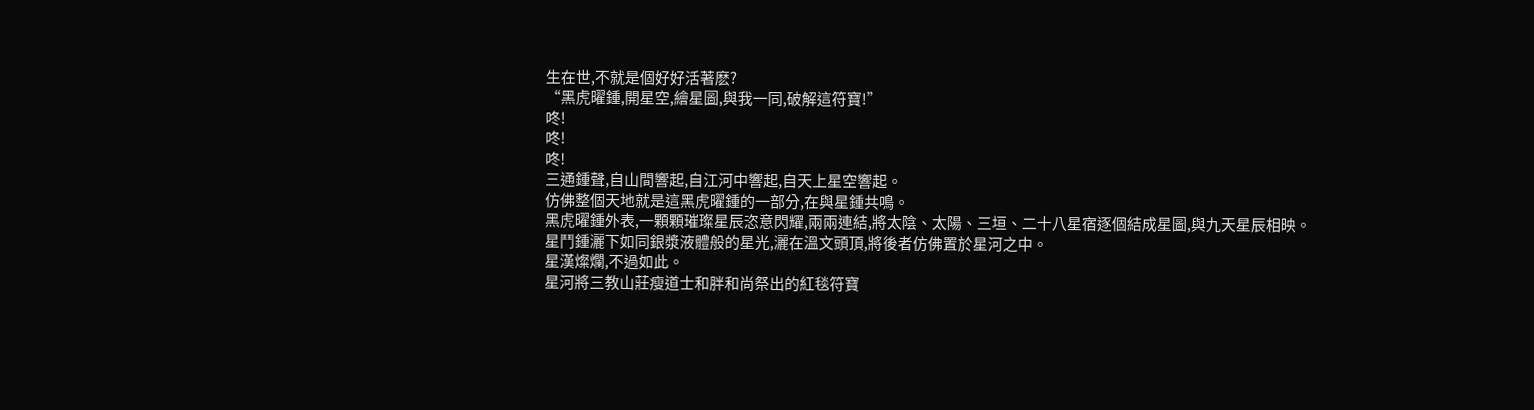生在世,不就是個好好活著麽?
“黑虎曜鍾,開星空,繪星圖,與我一同,破解這符寶!”
咚!
咚!
咚!
三通鍾聲,自山間響起,自江河中響起,自天上星空響起。
仿佛整個天地就是這黑虎曜鍾的一部分,在與星鍾共鳴。
黑虎曜鍾外表,一顆顆璀璨星辰恣意閃耀,兩兩連結,將太陰、太陽、三垣、二十八星宿逐個結成星圖,與九天星辰相映。
星鬥鍾灑下如同銀漿液體般的星光,灑在溫文頭頂,將後者仿佛置於星河之中。
星漢燦爛,不過如此。
星河將三教山莊瘦道士和胖和尚祭出的紅毯符寶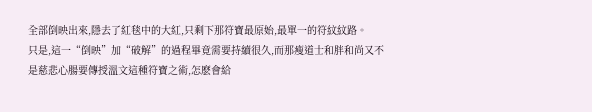全部倒映出來,隱去了紅毯中的大紅,只剩下那符寶最原始,最單一的符紋紋路。
只是,這一“倒映”加“破解”的過程畢竟需要持續很久,而那瘦道士和胖和尚又不是慈悲心腸要傳授溫文這種符寶之術,怎麽會給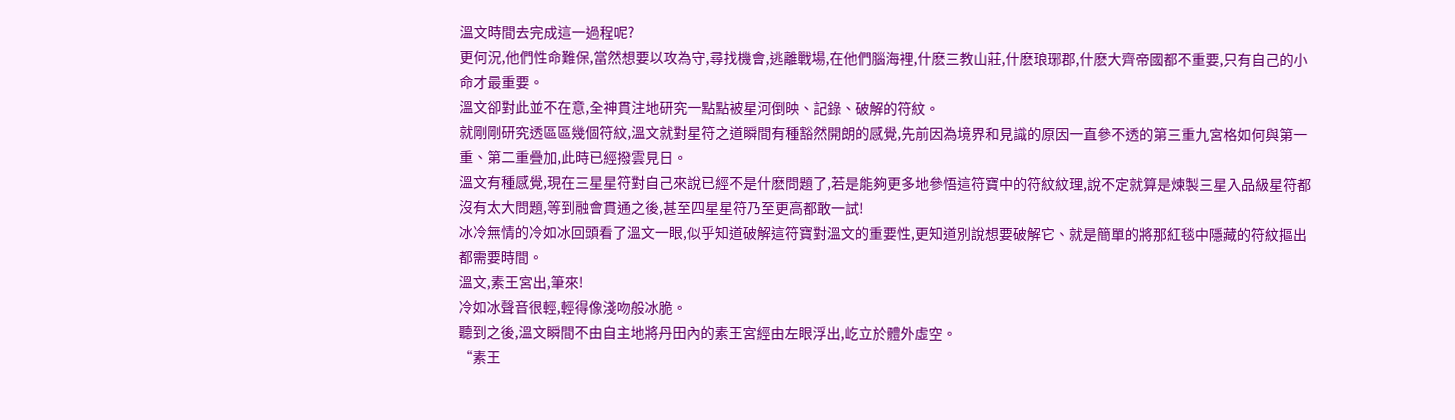溫文時間去完成這一過程呢?
更何況,他們性命難保,當然想要以攻為守,尋找機會,逃離戰場,在他們腦海裡,什麽三教山莊,什麽琅琊郡,什麽大齊帝國都不重要,只有自己的小命才最重要。
溫文卻對此並不在意,全神貫注地研究一點點被星河倒映、記錄、破解的符紋。
就剛剛研究透區區幾個符紋,溫文就對星符之道瞬間有種豁然開朗的感覺,先前因為境界和見識的原因一直參不透的第三重九宮格如何與第一重、第二重疊加,此時已經撥雲見日。
溫文有種感覺,現在三星星符對自己來說已經不是什麽問題了,若是能夠更多地參悟這符寶中的符紋紋理,說不定就算是煉製三星入品級星符都沒有太大問題,等到融會貫通之後,甚至四星星符乃至更高都敢一試!
冰冷無情的冷如冰回頭看了溫文一眼,似乎知道破解這符寶對溫文的重要性,更知道別說想要破解它、就是簡單的將那紅毯中隱藏的符紋摳出都需要時間。
溫文,素王宮出,筆來!
冷如冰聲音很輕,輕得像淺吻般冰脆。
聽到之後,溫文瞬間不由自主地將丹田內的素王宮經由左眼浮出,屹立於體外虛空。
“素王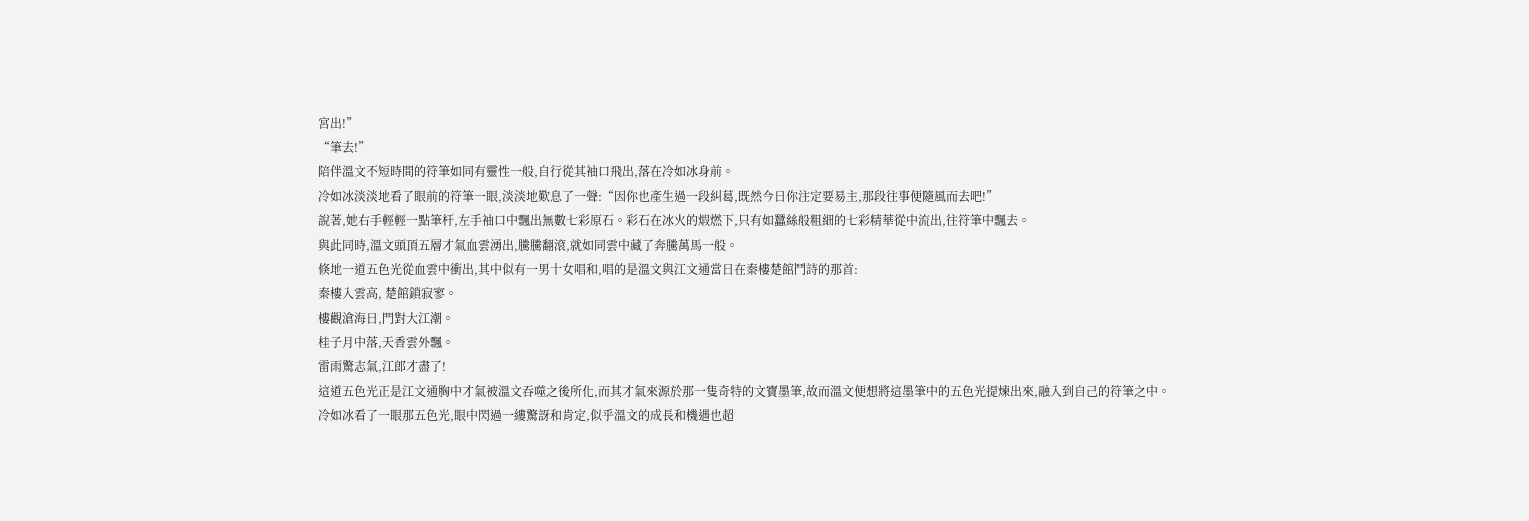宮出!”
“筆去!”
陪伴溫文不短時間的符筆如同有靈性一般,自行從其袖口飛出,落在冷如冰身前。
冷如冰淡淡地看了眼前的符筆一眼,淡淡地歎息了一聲:“因你也產生過一段糾葛,既然今日你注定要易主,那段往事便隨風而去吧!”
說著,她右手輕輕一點筆杆,左手袖口中飄出無數七彩原石。彩石在冰火的煆燃下,只有如蠶絲般粗細的七彩精華從中流出,往符筆中飄去。
與此同時,溫文頭頂五層才氣血雲湧出,騰騰翻滾,就如同雲中藏了奔騰萬馬一般。
倏地一道五色光從血雲中衝出,其中似有一男十女唱和,唱的是溫文與江文通當日在秦樓楚館鬥詩的那首:
秦樓入雲高, 楚館鎖寂寥。
樓觀滄海日,門對大江潮。
桂子月中落,天香雲外飄。
雷雨驚志氣,江郎才盡了!
這道五色光正是江文通胸中才氣被溫文吞噬之後所化,而其才氣來源於那一隻奇特的文寶墨筆,故而溫文便想將這墨筆中的五色光提煉出來,融入到自己的符筆之中。
冷如冰看了一眼那五色光,眼中閃過一縷驚訝和肯定,似乎溫文的成長和機遇也超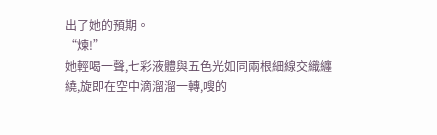出了她的預期。
“煉!”
她輕喝一聲,七彩液體與五色光如同兩根細線交織纏繞,旋即在空中滴溜溜一轉,嗖的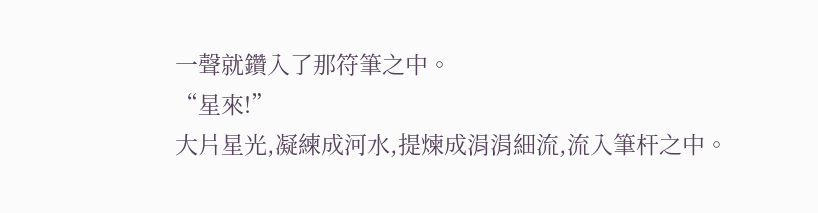一聲就鑽入了那符筆之中。
“星來!”
大片星光,凝練成河水,提煉成涓涓細流,流入筆杆之中。